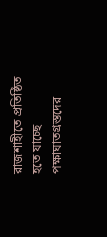রাজশাহীতে প্রতিষ্ঠিত হতে যাচ্ছে পক্ষাঘাতগ্রস্তদের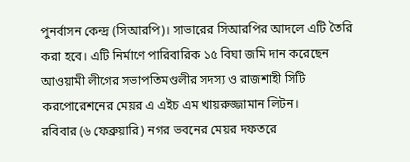পুনর্বাসন কেন্দ্র (সিআরপি)। সাভারের সিআরপির আদলে এটি তৈরি করা হবে। এটি নির্মাণে পারিবারিক ১৫ বিঘা জমি দান করেছেন আওয়ামী লীগের সভাপতিমণ্ডলীর সদস্য ও রাজশাহী সিটি করপোরেশনের মেয়র এ এইচ এম খায়রুজ্জামান লিটন।
রবিবার (৬ ফেব্রুয়ারি) নগর ভবনের মেয়র দফতরে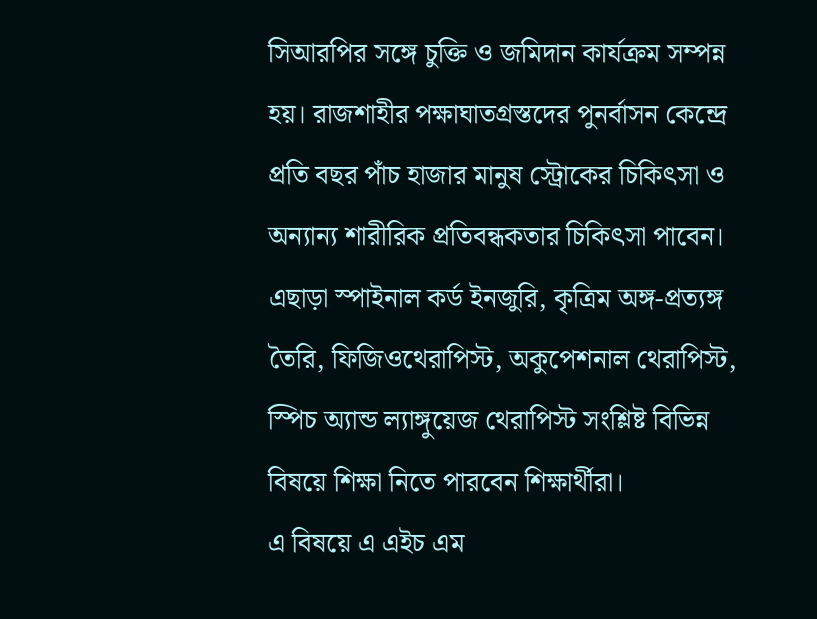সিআরপির সঙ্গে চুক্তি ও জমিদান কার্যক্রম সম্পন্ন হয়। রাজশাহীর পক্ষাঘাতগ্রস্তদের পুনর্বাসন কেন্দ্রে প্রতি বছর পাঁচ হাজার মানুষ স্ট্রোকের চিকিৎসা ও অন্যান্য শারীরিক প্রতিবন্ধকতার চিকিৎসা পাবেন। এছাড়া স্পাইনাল কর্ড ইনজুরি, কৃত্রিম অঙ্গ-প্রত্যঙ্গ তৈরি, ফিজিওথেরাপিস্ট, অকুপেশনাল থেরাপিস্ট, স্পিচ অ্যান্ড ল্যাঙ্গুয়েজ থেরাপিস্ট সংশ্লিষ্ট বিভিন্ন বিষয়ে শিক্ষা নিতে পারবেন শিক্ষার্থীরা।
এ বিষয়ে এ এইচ এম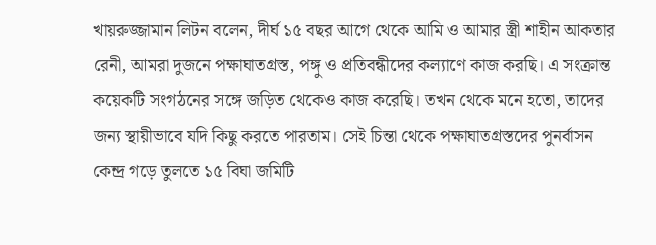খায়রুজ্জামান লিটন বলেন, দীর্ঘ ১৫ বছর আগে থেকে আমি ও আমার স্ত্রী শাহীন আকতার রেনী, আমরা দুজনে পক্ষাঘাতগ্রস্ত, পঙ্গু ও প্রতিবন্ধীদের কল্যাণে কাজ করছি। এ সংক্রান্ত কয়েকটি সংগঠনের সঙ্গে জড়িত থেকেও কাজ করেছি। তখন থেকে মনে হতো, তাদের জন্য স্থায়ীভাবে যদি কিছু করতে পারতাম। সেই চিন্তা থেকে পক্ষাঘাতগ্রস্তদের পুনর্বাসন কেন্দ্র গড়ে তুলতে ১৫ বিঘা জমিটি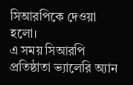সিআরপিকে দেওয়া হলো।
এ সময় সিআরপি প্রতিষ্ঠাতা ভ্যালেরি অ্যান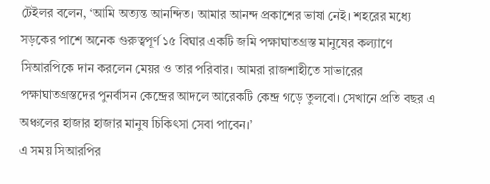টেইলর বলেন, ‘আমি অত্যন্ত আনন্দিত। আমার আনন্দ প্রকাশের ভাষা নেই। শহরের মধ্যে সড়কের পাশে অনেক গুরুত্বপূর্ণ ১৫ বিঘার একটি জমি পক্ষাঘাতগ্রস্ত মানুষের কল্যাণে সিআরপিকে দান করলেন মেয়র ও তার পরিবার। আমরা রাজশাহীতে সাভারের পক্ষাঘাতগ্রস্তদের পুনর্বাসন কেন্দ্রের আদলে আরেকটি কেন্দ্র গড়ে তুলবো। সেখানে প্রতি বছর এ অঞ্চলের হাজার হাজার মানুষ চিকিৎসা সেবা পাবেন।’
এ সময় সিআরপির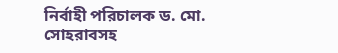নির্বাহী পরিচালক ড. মো. সোহরাবসহ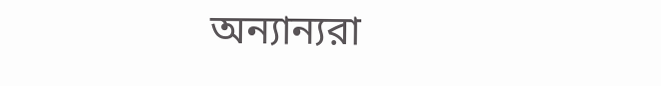অন্যান্যরা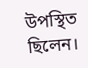উপস্থিত ছিলেন।